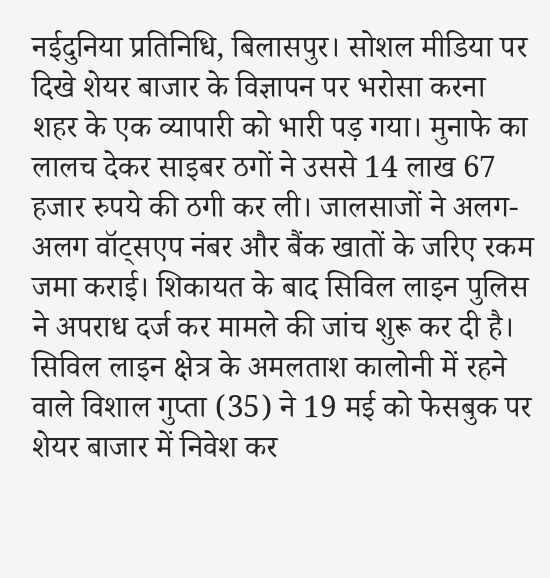नईदुनिया प्रतिनिधि, बिलासपुर। सोशल मीडिया पर दिखे शेयर बाजार के विज्ञापन पर भरोसा करना शहर के एक व्यापारी को भारी पड़ गया। मुनाफे का लालच देकर साइबर ठगों ने उससे 14 लाख 67 हजार रुपये की ठगी कर ली। जालसाजों ने अलग-अलग वॉट्सएप नंबर और बैंक खातों के जरिए रकम जमा कराई। शिकायत के बाद सिविल लाइन पुलिस ने अपराध दर्ज कर मामले की जांच शुरू कर दी है।
सिविल लाइन क्षेत्र के अमलताश कालोनी में रहने वाले विशाल गुप्ता (35) ने 19 मई को फेसबुक पर शेयर बाजार में निवेश कर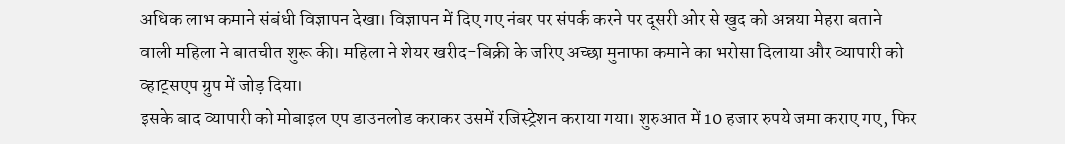अधिक लाभ कमाने संबंधी विज्ञापन देखा। विज्ञापन में दिए गए नंबर पर संपर्क करने पर दूसरी ओर से खुद को अन्नया मेहरा बताने वाली महिला ने बातचीत शुरू की। महिला ने शेयर खरीद-बिक्री के जरिए अच्छा मुनाफा कमाने का भरोसा दिलाया और व्यापारी को व्हाट्सएप ग्रुप में जोड़ दिया।
इसके बाद व्यापारी को मोबाइल एप डाउनलोड कराकर उसमें रजिस्ट्रेशन कराया गया। शुरुआत में 10 हजार रुपये जमा कराए गए, फिर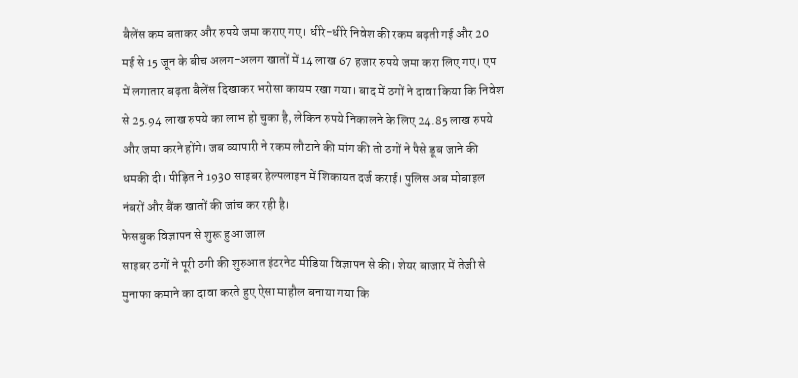बैलेंस कम बताकर और रुपये जमा कराए गए। धीरे-धीरे निवेश की रकम बढ़ती गई और 20 मई से 15 जून के बीच अलग-अलग खातों में 14 लाख 67 हजार रुपये जमा करा लिए गए। एप में लगातार बढ़ता बैलेंस दिखाकर भरोसा कायम रखा गया। बाद में ठगों ने दावा किया कि निवेश से 25.94 लाख रुपये का लाभ हो चुका है, लेकिन रुपये निकालने के लिए 24.85 लाख रुपये और जमा करने होंगे। जब व्यापारी ने रकम लौटाने की मांग की तो ठगों ने पैसे डूब जाने की धमकी दी। पीड़ित ने 1930 साइबर हेल्पलाइन में शिकायत दर्ज कराई। पुलिस अब मोबाइल नंबरों और बैंक खातों की जांच कर रही है।
फेसबुक विज्ञापन से शुरू हुआ जाल
साइबर ठगों ने पूरी ठगी की शुरुआत इंटरनेट मीडिया विज्ञापन से की। शेयर बाजार में तेजी से मुनाफा कमाने का दावा करते हुए ऐसा माहौल बनाया गया कि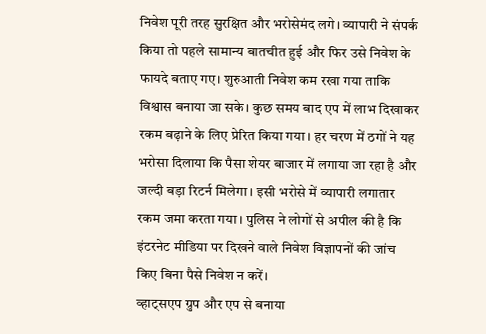निवेश पूरी तरह सुरक्षित और भरोसेमंद लगे। व्यापारी ने संपर्क किया तो पहले सामान्य बातचीत हुई और फिर उसे निवेश के फायदे बताए गए। शुरुआती निवेश कम रखा गया ताकि विश्वास बनाया जा सके। कुछ समय बाद एप में लाभ दिखाकर रकम बढ़ाने के लिए प्रेरित किया गया। हर चरण में ठगों ने यह भरोसा दिलाया कि पैसा शेयर बाजार में लगाया जा रहा है और जल्दी बड़ा रिटर्न मिलेगा। इसी भरोसे में व्यापारी लगातार रकम जमा करता गया। पुलिस ने लोगों से अपील की है कि इंटरनेट मीडिया पर दिखने वाले निवेश विज्ञापनों की जांच किए बिना पैसे निवेश न करें।
व्हाट्सएप ग्रुप और एप से बनाया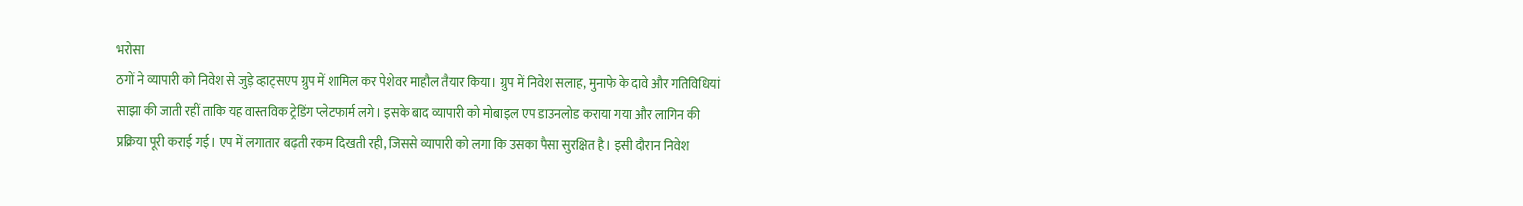भरोसा
ठगों ने व्यापारी को निवेश से जुड़े व्हाट्सएप ग्रुप में शामिल कर पेशेवर माहौल तैयार किया। ग्रुप में निवेश सलाह, मुनाफे के दावे और गतिविधियां साझा की जाती रहीं ताकि यह वास्तविक ट्रेडिंग प्लेटफार्म लगे। इसके बाद व्यापारी को मोबाइल एप डाउनलोड कराया गया और लागिन की प्रक्रिया पूरी कराई गई। एप में लगातार बढ़ती रकम दिखती रही, जिससे व्यापारी को लगा कि उसका पैसा सुरक्षित है। इसी दौरान निवेश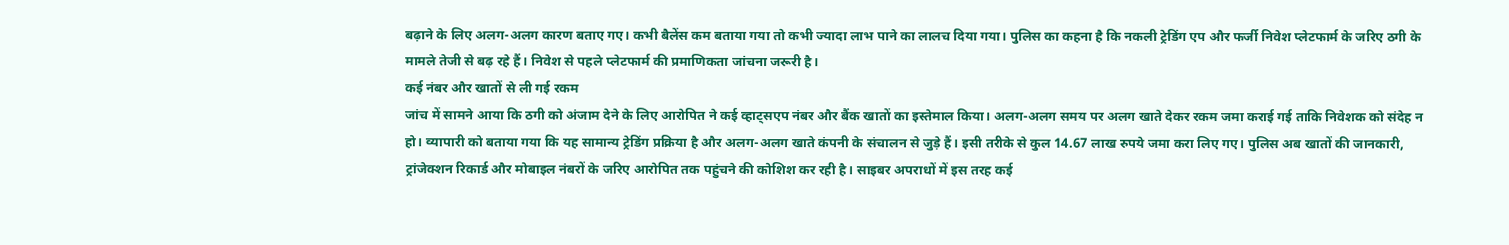बढ़ाने के लिए अलग-अलग कारण बताए गए। कभी बैलेंस कम बताया गया तो कभी ज्यादा लाभ पाने का लालच दिया गया। पुलिस का कहना है कि नकली ट्रेडिंग एप और फर्जी निवेश प्लेटफार्म के जरिए ठगी के मामले तेजी से बढ़ रहे हैं। निवेश से पहले प्लेटफार्म की प्रमाणिकता जांचना जरूरी है।
कई नंबर और खातों से ली गई रकम
जांच में सामने आया कि ठगी को अंजाम देने के लिए आरोपित ने कई व्हाट्सएप नंबर और बैंक खातों का इस्तेमाल किया। अलग-अलग समय पर अलग खाते देकर रकम जमा कराई गई ताकि निवेशक को संदेह न हो। व्यापारी को बताया गया कि यह सामान्य ट्रेडिंग प्रक्रिया है और अलग-अलग खाते कंपनी के संचालन से जुड़े हैं। इसी तरीके से कुल 14.67 लाख रुपये जमा करा लिए गए। पुलिस अब खातों की जानकारी, ट्रांजेक्शन रिकार्ड और मोबाइल नंबरों के जरिए आरोपित तक पहुंचने की कोशिश कर रही है। साइबर अपराधों में इस तरह कई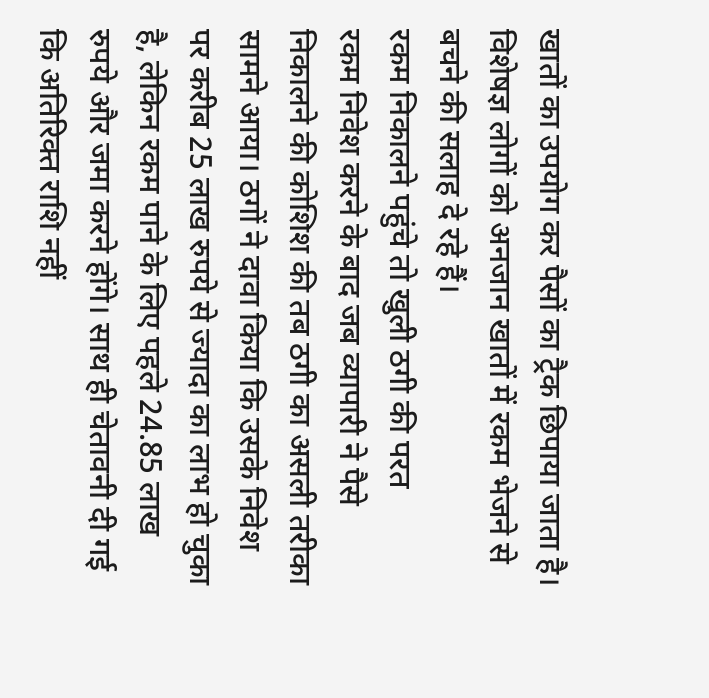खातों का उपयोग कर पैसों का ट्रैक छिपाया जाता है। विशेषज्ञ लोगों को अनजान खातों में रकम भेजने से बचने की सलाह दे रहे हैं।
रकम निकालने पहुंचे तो खुली ठगी की परत
रकम निवेश करने के बाद जब व्यापारी ने पैसे निकालने की कोशिश की तब ठगी का असली तरीका सामने आया। ठगों ने दावा किया कि उसके निवेश पर करीब 25 लाख रुपये से ज्यादा का लाभ हो चुका है, लेकिन रकम पाने के लिए पहले 24.85 लाख रुपये और जमा करने होंगे। साथ ही चेतावनी दी गई कि अतिरिक्त राशि नहीं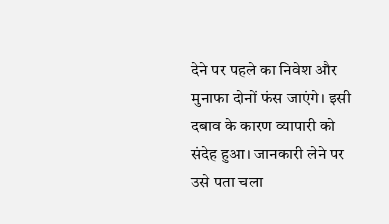देने पर पहले का निवेश और मुनाफा दोनों फंस जाएंगे। इसी दबाव के कारण व्यापारी को संदेह हुआ। जानकारी लेने पर उसे पता चला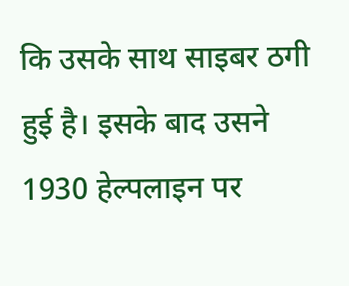कि उसके साथ साइबर ठगी हुई है। इसके बाद उसने 1930 हेल्पलाइन पर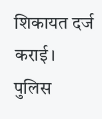शिकायत दर्ज कराई। पुलिस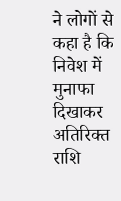ने लोगों से कहा है कि निवेश में मुनाफा दिखाकर अतिरिक्त राशि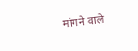मांगने वाले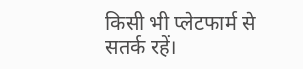किसी भी प्लेटफार्म से सतर्क रहें।